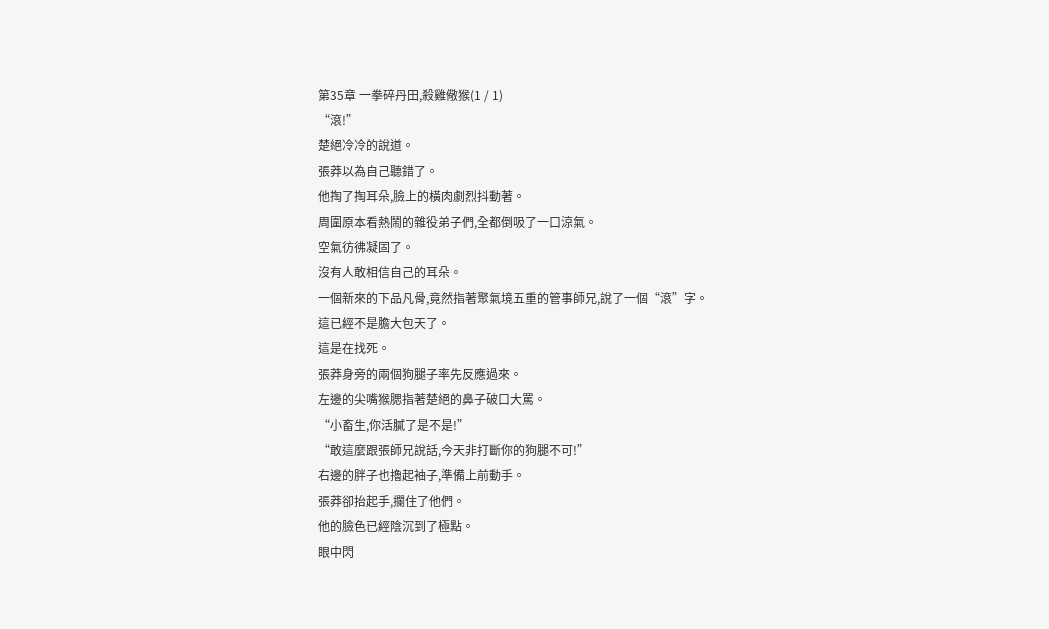第35章 一拳碎丹田,殺雞儆猴(1 / 1)
“滾!”
楚絕冷冷的說道。
張莽以為自己聽錯了。
他掏了掏耳朵,臉上的橫肉劇烈抖動著。
周圍原本看熱鬧的雜役弟子們,全都倒吸了一口涼氣。
空氣彷彿凝固了。
沒有人敢相信自己的耳朵。
一個新來的下品凡骨,竟然指著聚氣境五重的管事師兄,說了一個“滾”字。
這已經不是膽大包天了。
這是在找死。
張莽身旁的兩個狗腿子率先反應過來。
左邊的尖嘴猴腮指著楚絕的鼻子破口大罵。
“小畜生,你活膩了是不是!”
“敢這麼跟張師兄說話,今天非打斷你的狗腿不可!”
右邊的胖子也擼起袖子,準備上前動手。
張莽卻抬起手,攔住了他們。
他的臉色已經陰沉到了極點。
眼中閃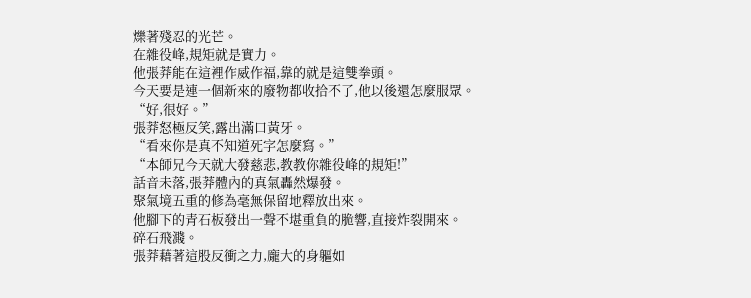爍著殘忍的光芒。
在雜役峰,規矩就是實力。
他張莽能在這裡作威作福,靠的就是這雙拳頭。
今天要是連一個新來的廢物都收拾不了,他以後還怎麼服眾。
“好,很好。”
張莽怒極反笑,露出滿口黃牙。
“看來你是真不知道死字怎麼寫。”
“本師兄今天就大發慈悲,教教你雜役峰的規矩!”
話音未落,張莽體內的真氣轟然爆發。
聚氣境五重的修為毫無保留地釋放出來。
他腳下的青石板發出一聲不堪重負的脆響,直接炸裂開來。
碎石飛濺。
張莽藉著這股反衝之力,龐大的身軀如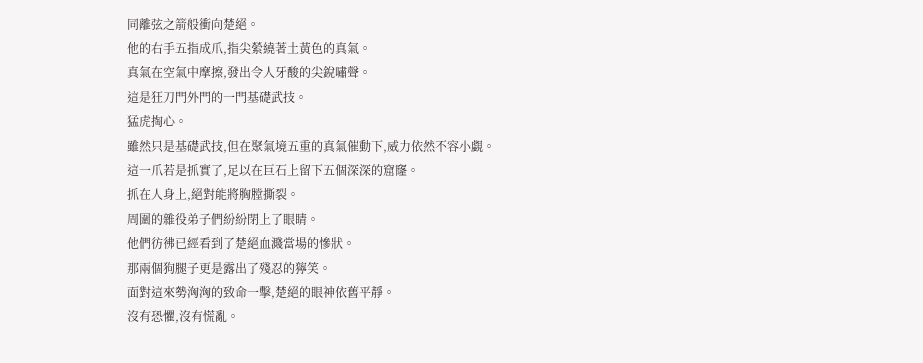同離弦之箭般衝向楚絕。
他的右手五指成爪,指尖縈繞著土黃色的真氣。
真氣在空氣中摩擦,發出令人牙酸的尖銳嘯聲。
這是狂刀門外門的一門基礎武技。
猛虎掏心。
雖然只是基礎武技,但在聚氣境五重的真氣催動下,威力依然不容小覷。
這一爪若是抓實了,足以在巨石上留下五個深深的窟窿。
抓在人身上,絕對能將胸膛撕裂。
周圍的雜役弟子們紛紛閉上了眼睛。
他們彷彿已經看到了楚絕血濺當場的慘狀。
那兩個狗腿子更是露出了殘忍的獰笑。
面對這來勢洶洶的致命一擊,楚絕的眼神依舊平靜。
沒有恐懼,沒有慌亂。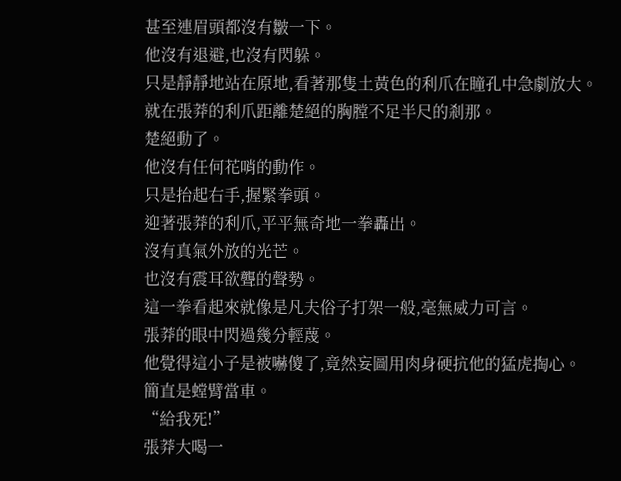甚至連眉頭都沒有皺一下。
他沒有退避,也沒有閃躲。
只是靜靜地站在原地,看著那隻土黃色的利爪在瞳孔中急劇放大。
就在張莽的利爪距離楚絕的胸膛不足半尺的剎那。
楚絕動了。
他沒有任何花哨的動作。
只是抬起右手,握緊拳頭。
迎著張莽的利爪,平平無奇地一拳轟出。
沒有真氣外放的光芒。
也沒有震耳欲聾的聲勢。
這一拳看起來就像是凡夫俗子打架一般,毫無威力可言。
張莽的眼中閃過幾分輕蔑。
他覺得這小子是被嚇傻了,竟然妄圖用肉身硬抗他的猛虎掏心。
簡直是螳臂當車。
“給我死!”
張莽大喝一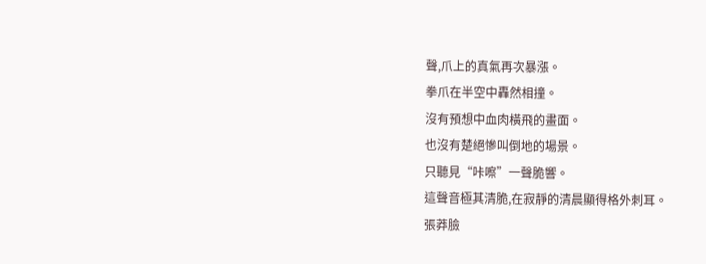聲,爪上的真氣再次暴漲。
拳爪在半空中轟然相撞。
沒有預想中血肉橫飛的畫面。
也沒有楚絕慘叫倒地的場景。
只聽見“咔嚓”一聲脆響。
這聲音極其清脆,在寂靜的清晨顯得格外刺耳。
張莽臉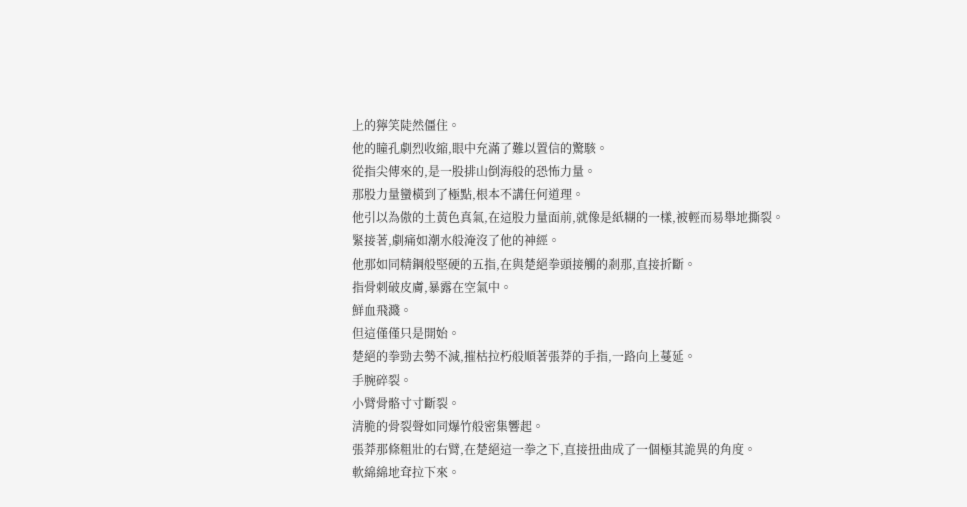上的獰笑陡然僵住。
他的瞳孔劇烈收縮,眼中充滿了難以置信的驚駭。
從指尖傳來的,是一股排山倒海般的恐怖力量。
那股力量蠻橫到了極點,根本不講任何道理。
他引以為傲的土黃色真氣,在這股力量面前,就像是紙糊的一樣,被輕而易舉地撕裂。
緊接著,劇痛如潮水般淹沒了他的神經。
他那如同精鋼般堅硬的五指,在與楚絕拳頭接觸的剎那,直接折斷。
指骨刺破皮膚,暴露在空氣中。
鮮血飛濺。
但這僅僅只是開始。
楚絕的拳勁去勢不減,摧枯拉朽般順著張莽的手指,一路向上蔓延。
手腕碎裂。
小臂骨骼寸寸斷裂。
清脆的骨裂聲如同爆竹般密集響起。
張莽那條粗壯的右臂,在楚絕這一拳之下,直接扭曲成了一個極其詭異的角度。
軟綿綿地耷拉下來。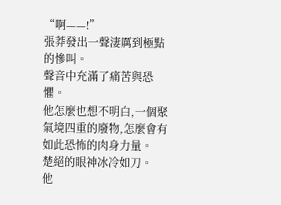“啊——!”
張莽發出一聲淒厲到極點的慘叫。
聲音中充滿了痛苦與恐懼。
他怎麼也想不明白,一個聚氣境四重的廢物,怎麼會有如此恐怖的肉身力量。
楚絕的眼神冰冷如刀。
他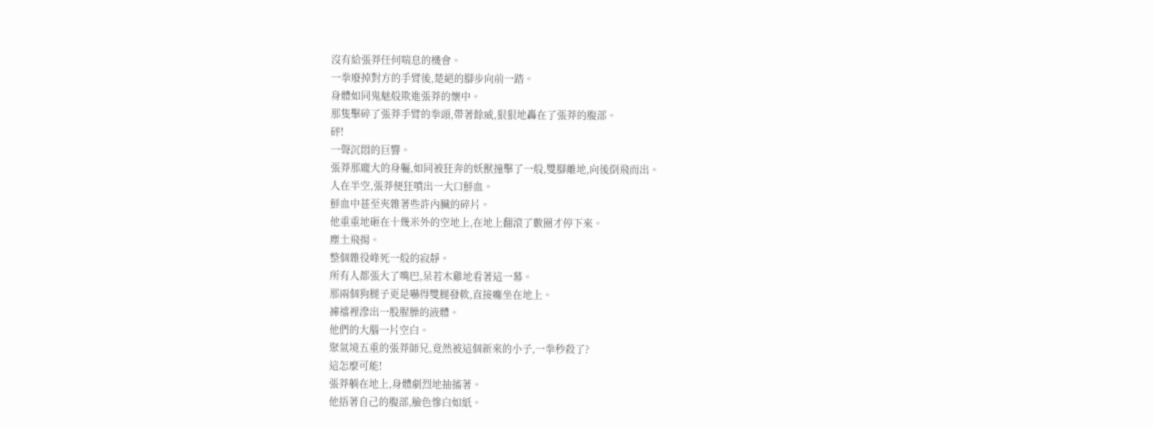沒有給張莽任何喘息的機會。
一拳廢掉對方的手臂後,楚絕的腳步向前一踏。
身體如同鬼魅般欺進張莽的懷中。
那隻擊碎了張莽手臂的拳頭,帶著餘威,狠狠地轟在了張莽的腹部。
砰!
一聲沉悶的巨響。
張莽那龐大的身軀,如同被狂奔的妖獸撞擊了一般,雙腳離地,向後倒飛而出。
人在半空,張莽便狂噴出一大口鮮血。
鮮血中甚至夾雜著些許內臟的碎片。
他重重地砸在十幾米外的空地上,在地上翻滾了數圈才停下來。
塵土飛揚。
整個雜役峰死一般的寂靜。
所有人都張大了嘴巴,呆若木雞地看著這一幕。
那兩個狗腿子更是嚇得雙腿發軟,直接癱坐在地上。
褲襠裡滲出一股腥臊的液體。
他們的大腦一片空白。
聚氣境五重的張莽師兄,竟然被這個新來的小子,一拳秒殺了?
這怎麼可能!
張莽躺在地上,身體劇烈地抽搐著。
他捂著自己的腹部,臉色慘白如紙。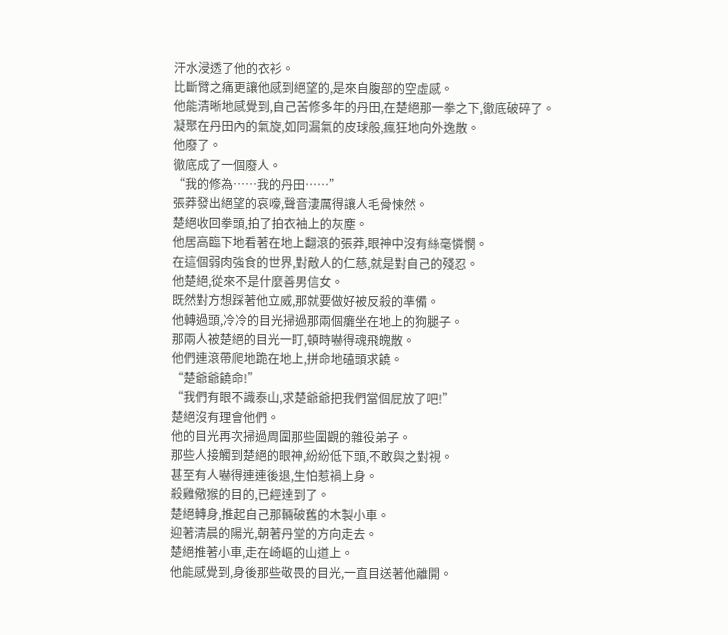汗水浸透了他的衣衫。
比斷臂之痛更讓他感到絕望的,是來自腹部的空虛感。
他能清晰地感覺到,自己苦修多年的丹田,在楚絕那一拳之下,徹底破碎了。
凝聚在丹田內的氣旋,如同漏氣的皮球般,瘋狂地向外逸散。
他廢了。
徹底成了一個廢人。
“我的修為……我的丹田……”
張莽發出絕望的哀嚎,聲音淒厲得讓人毛骨悚然。
楚絕收回拳頭,拍了拍衣袖上的灰塵。
他居高臨下地看著在地上翻滾的張莽,眼神中沒有絲毫憐憫。
在這個弱肉強食的世界,對敵人的仁慈,就是對自己的殘忍。
他楚絕,從來不是什麼善男信女。
既然對方想踩著他立威,那就要做好被反殺的準備。
他轉過頭,冷冷的目光掃過那兩個癱坐在地上的狗腿子。
那兩人被楚絕的目光一盯,頓時嚇得魂飛魄散。
他們連滾帶爬地跪在地上,拼命地磕頭求饒。
“楚爺爺饒命!”
“我們有眼不識泰山,求楚爺爺把我們當個屁放了吧!”
楚絕沒有理會他們。
他的目光再次掃過周圍那些圍觀的雜役弟子。
那些人接觸到楚絕的眼神,紛紛低下頭,不敢與之對視。
甚至有人嚇得連連後退,生怕惹禍上身。
殺雞儆猴的目的,已經達到了。
楚絕轉身,推起自己那輛破舊的木製小車。
迎著清晨的陽光,朝著丹堂的方向走去。
楚絕推著小車,走在崎嶇的山道上。
他能感覺到,身後那些敬畏的目光,一直目送著他離開。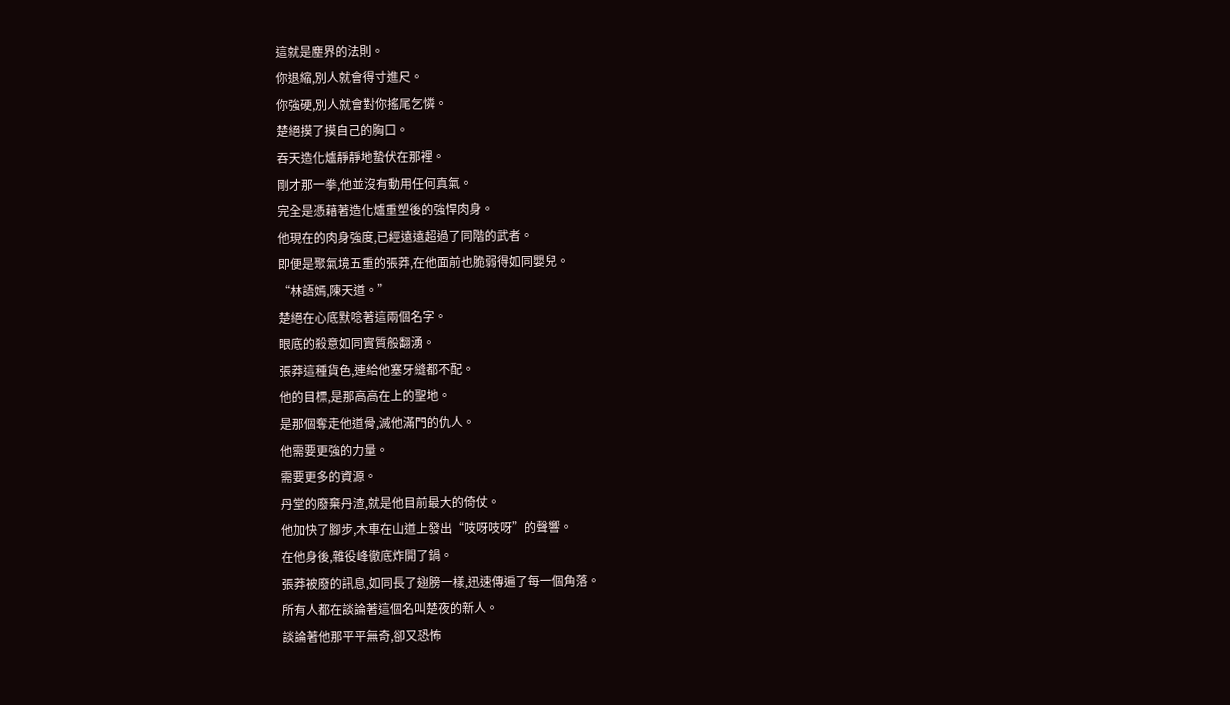這就是塵界的法則。
你退縮,別人就會得寸進尺。
你強硬,別人就會對你搖尾乞憐。
楚絕摸了摸自己的胸口。
吞天造化爐靜靜地蟄伏在那裡。
剛才那一拳,他並沒有動用任何真氣。
完全是憑藉著造化爐重塑後的強悍肉身。
他現在的肉身強度,已經遠遠超過了同階的武者。
即便是聚氣境五重的張莽,在他面前也脆弱得如同嬰兒。
“林語嫣,陳天道。”
楚絕在心底默唸著這兩個名字。
眼底的殺意如同實質般翻湧。
張莽這種貨色,連給他塞牙縫都不配。
他的目標,是那高高在上的聖地。
是那個奪走他道骨,滅他滿門的仇人。
他需要更強的力量。
需要更多的資源。
丹堂的廢棄丹渣,就是他目前最大的倚仗。
他加快了腳步,木車在山道上發出“吱呀吱呀”的聲響。
在他身後,雜役峰徹底炸開了鍋。
張莽被廢的訊息,如同長了翅膀一樣,迅速傳遍了每一個角落。
所有人都在談論著這個名叫楚夜的新人。
談論著他那平平無奇,卻又恐怖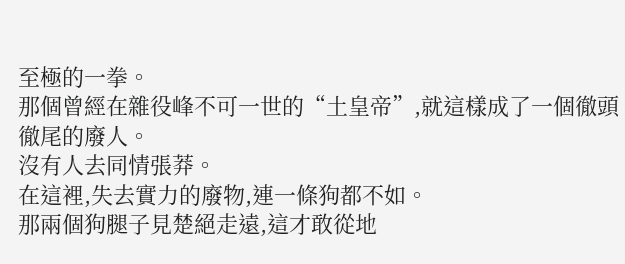至極的一拳。
那個曾經在雜役峰不可一世的“土皇帝”,就這樣成了一個徹頭徹尾的廢人。
沒有人去同情張莽。
在這裡,失去實力的廢物,連一條狗都不如。
那兩個狗腿子見楚絕走遠,這才敢從地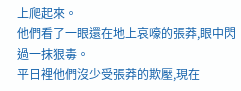上爬起來。
他們看了一眼還在地上哀嚎的張莽,眼中閃過一抹狠毒。
平日裡他們沒少受張莽的欺壓,現在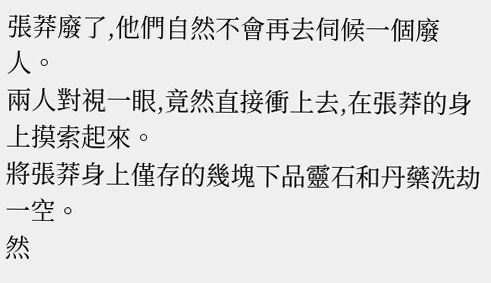張莽廢了,他們自然不會再去伺候一個廢人。
兩人對視一眼,竟然直接衝上去,在張莽的身上摸索起來。
將張莽身上僅存的幾塊下品靈石和丹藥洗劫一空。
然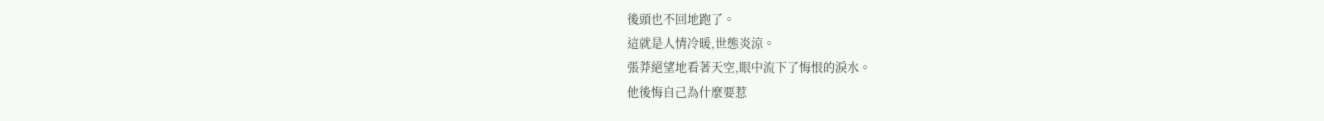後頭也不回地跑了。
這就是人情冷暖,世態炎涼。
張莽絕望地看著天空,眼中流下了悔恨的淚水。
他後悔自己為什麼要惹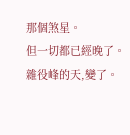那個煞星。
但一切都已經晚了。
雜役峰的天,變了。